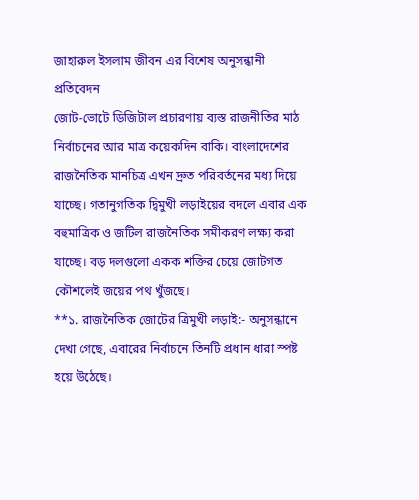জাহারুল ইসলাম জীবন এর বিশেষ অনুসন্ধানী প্রতিবেদন
জোট-ভোটে ডিজিটাল প্রচারণায় ব্যস্ত রাজনীতির মাঠ
নির্বাচনের আর মাত্র কয়েকদিন বাকি। বাংলাদেশের রাজনৈতিক মানচিত্র এখন দ্রুত পরিবর্তনের মধ্য দিয়ে যাচ্ছে। গতানুগতিক দ্বিমুখী লড়াইয়ের বদলে এবার এক বহুমাত্রিক ও জটিল রাজনৈতিক সমীকরণ লক্ষ্য করা যাচ্ছে। বড় দলগুলো একক শক্তির চেয়ে জোটগত কৌশলেই জয়ের পথ খুঁজছে।
**১. রাজনৈতিক জোটের ত্রিমুখী লড়াই:- অনুসন্ধানে দেখা গেছে, এবারের নির্বাচনে তিনটি প্রধান ধারা স্পষ্ট হয়ে উঠেছে।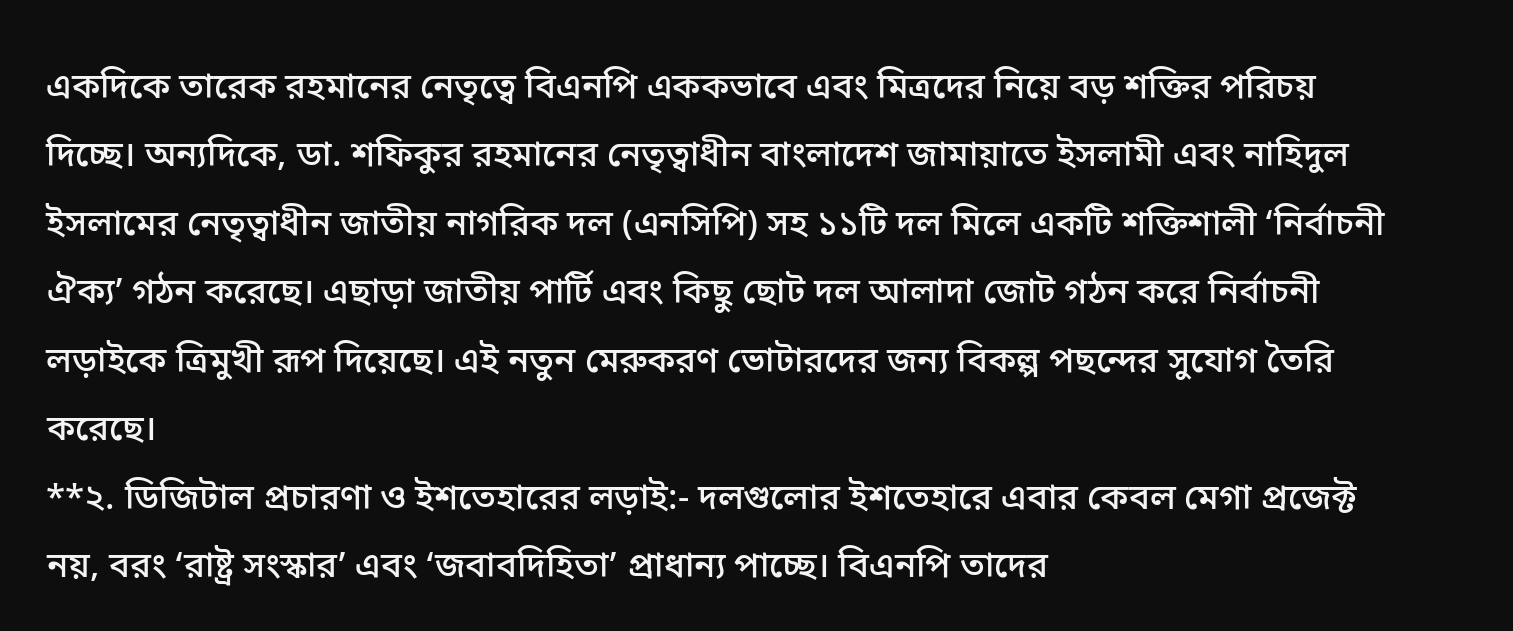একদিকে তারেক রহমানের নেতৃত্বে বিএনপি এককভাবে এবং মিত্রদের নিয়ে বড় শক্তির পরিচয় দিচ্ছে। অন্যদিকে, ডা. শফিকুর রহমানের নেতৃত্বাধীন বাংলাদেশ জামায়াতে ইসলামী এবং নাহিদুল ইসলামের নেতৃত্বাধীন জাতীয় নাগরিক দল (এনসিপি) সহ ১১টি দল মিলে একটি শক্তিশালী ‘নির্বাচনী ঐক্য’ গঠন করেছে। এছাড়া জাতীয় পার্টি এবং কিছু ছোট দল আলাদা জোট গঠন করে নির্বাচনী লড়াইকে ত্রিমুখী রূপ দিয়েছে। এই নতুন মেরুকরণ ভোটারদের জন্য বিকল্প পছন্দের সুযোগ তৈরি করেছে।
**২. ডিজিটাল প্রচারণা ও ইশতেহারের লড়াই:- দলগুলোর ইশতেহারে এবার কেবল মেগা প্রজেক্ট নয়, বরং ‘রাষ্ট্র সংস্কার’ এবং ‘জবাবদিহিতা’ প্রাধান্য পাচ্ছে। বিএনপি তাদের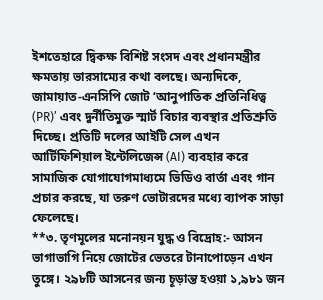ইশতেহারে দ্বিকক্ষ বিশিষ্ট সংসদ এবং প্রধানমন্ত্রীর ক্ষমতায় ভারসাম্যের কথা বলছে। অন্যদিকে, জামায়াত-এনসিপি জোট ‘আনুপাতিক প্রতিনিধিত্ব (PR)’ এবং দুর্নীতিমুক্ত স্মার্ট বিচার ব্যবস্থার প্রতিশ্রুতি দিচ্ছে। প্রতিটি দলের আইটি সেল এখন আর্টিফিশিয়াল ইন্টেলিজেন্স (AI) ব্যবহার করে সামাজিক যোগাযোগমাধ্যমে ভিডিও বার্তা এবং গান প্রচার করছে, যা তরুণ ভোটারদের মধ্যে ব্যাপক সাড়া ফেলেছে।
**৩. তৃণমূলের মনোনয়ন যুদ্ধ ও বিদ্রোহ:- আসন ভাগাভাগি নিয়ে জোটের ভেতরে টানাপোড়েন এখন তুঙ্গে। ২৯৮টি আসনের জন্য চূড়ান্ত হওয়া ১,৯৮১ জন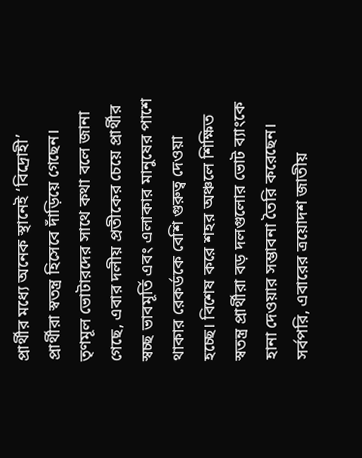প্রার্থীর মধ্যে অনেক স্থানেই ‘বিদ্রোহী’ প্রার্থীরা স্বতন্ত্র হিসেবে দাঁড়িয়ে গেছেন। তৃণমূল ভোটারদের সাথে কথা বলে জানা গেছে, এবার দলীয় প্রতীকের চেয়ে প্রার্থীর স্বচ্ছ ভাবমূর্তি এবং এলাকার মানুষের পাশে থাকার রেকর্ডকে বেশি গুরুত্ব দেওয়া হচ্ছে। বিশেষ করে শহর অঞ্চলে শিক্ষিত স্বতন্ত্র প্রার্থীরা বড় দলগুলোর ভোট ব্যাংকে হানা দেওয়ার সম্ভাবনা তৈরি করেছেন।
সর্বপরি, এবারের ত্রয়োদশ জাতীয়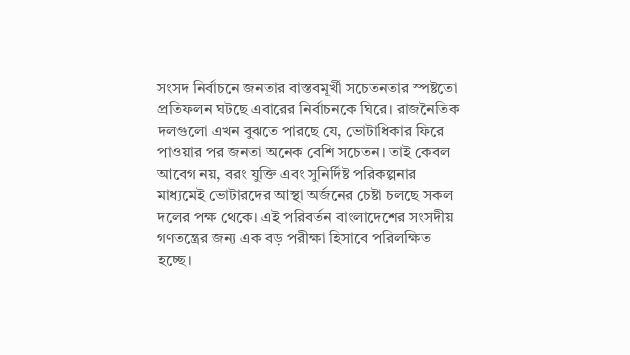সংসদ নির্বাচনে জনতার বাস্তবমূর্খী সচেতনতার স্পষ্টতো প্রতিফলন ঘটছে এবারের নির্বাচনকে ঘিরে। রাজনৈতিক দলগুলো এখন বুঝতে পারছে যে, ভোটাধিকার ফিরে পাওয়ার পর জনতা অনেক বেশি সচেতন। তাই কেবল আবেগ নয়, বরং যুক্তি এবং সুনির্দিষ্ট পরিকল্পনার মাধ্যমেই ভোটারদের আস্থা অর্জনের চেষ্টা চলছে সকল দলের পক্ষ থেকে। এই পরিবর্তন বাংলাদেশের সংসদীয় গণতন্ত্রের জন্য এক বড় পরীক্ষা হিসাবে পরিলক্ষিত হচ্ছে।